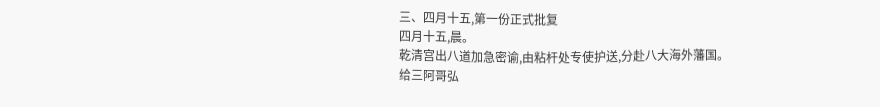三、四月十五,第一份正式批复
四月十五,晨。
乾清宫出八道加急密谕,由粘杆处专使护送,分赴八大海外藩国。
给三阿哥弘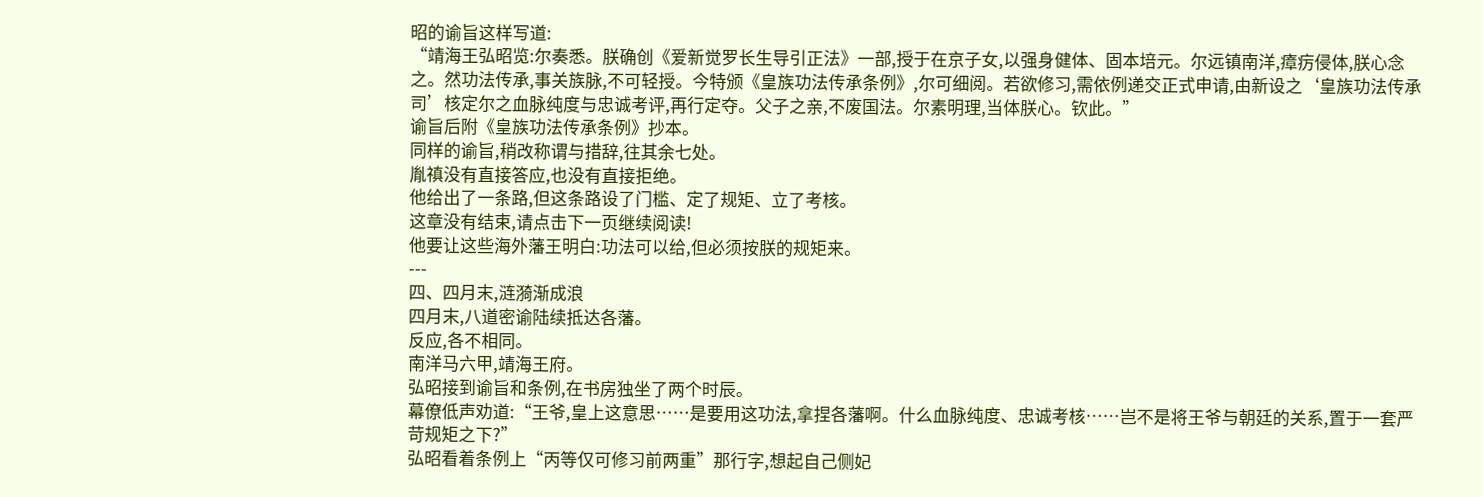昭的谕旨这样写道:
“靖海王弘昭览:尔奏悉。朕确创《爱新觉罗长生导引正法》一部,授于在京子女,以强身健体、固本培元。尔远镇南洋,瘴疠侵体,朕心念之。然功法传承,事关族脉,不可轻授。今特颁《皇族功法传承条例》,尔可细阅。若欲修习,需依例递交正式申请,由新设之‘皇族功法传承司’核定尔之血脉纯度与忠诚考评,再行定夺。父子之亲,不废国法。尔素明理,当体朕心。钦此。”
谕旨后附《皇族功法传承条例》抄本。
同样的谕旨,稍改称谓与措辞,往其余七处。
胤禛没有直接答应,也没有直接拒绝。
他给出了一条路,但这条路设了门槛、定了规矩、立了考核。
这章没有结束,请点击下一页继续阅读!
他要让这些海外藩王明白:功法可以给,但必须按朕的规矩来。
---
四、四月末,涟漪渐成浪
四月末,八道密谕陆续抵达各藩。
反应,各不相同。
南洋马六甲,靖海王府。
弘昭接到谕旨和条例,在书房独坐了两个时辰。
幕僚低声劝道:“王爷,皇上这意思……是要用这功法,拿捏各藩啊。什么血脉纯度、忠诚考核……岂不是将王爷与朝廷的关系,置于一套严苛规矩之下?”
弘昭看着条例上“丙等仅可修习前两重”那行字,想起自己侧妃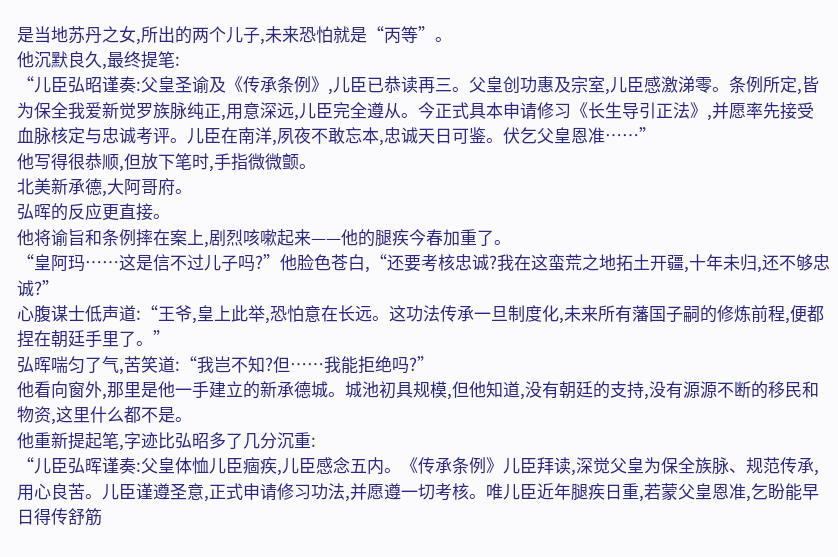是当地苏丹之女,所出的两个儿子,未来恐怕就是“丙等”。
他沉默良久,最终提笔:
“儿臣弘昭谨奏:父皇圣谕及《传承条例》,儿臣已恭读再三。父皇创功惠及宗室,儿臣感激涕零。条例所定,皆为保全我爱新觉罗族脉纯正,用意深远,儿臣完全遵从。今正式具本申请修习《长生导引正法》,并愿率先接受血脉核定与忠诚考评。儿臣在南洋,夙夜不敢忘本,忠诚天日可鉴。伏乞父皇恩准……”
他写得很恭顺,但放下笔时,手指微微颤。
北美新承德,大阿哥府。
弘晖的反应更直接。
他将谕旨和条例摔在案上,剧烈咳嗽起来——他的腿疾今春加重了。
“皇阿玛……这是信不过儿子吗?”他脸色苍白,“还要考核忠诚?我在这蛮荒之地拓土开疆,十年未归,还不够忠诚?”
心腹谋士低声道:“王爷,皇上此举,恐怕意在长远。这功法传承一旦制度化,未来所有藩国子嗣的修炼前程,便都捏在朝廷手里了。”
弘晖喘匀了气,苦笑道:“我岂不知?但……我能拒绝吗?”
他看向窗外,那里是他一手建立的新承德城。城池初具规模,但他知道,没有朝廷的支持,没有源源不断的移民和物资,这里什么都不是。
他重新提起笔,字迹比弘昭多了几分沉重:
“儿臣弘晖谨奏:父皇体恤儿臣痼疾,儿臣感念五内。《传承条例》儿臣拜读,深觉父皇为保全族脉、规范传承,用心良苦。儿臣谨遵圣意,正式申请修习功法,并愿遵一切考核。唯儿臣近年腿疾日重,若蒙父皇恩准,乞盼能早日得传舒筋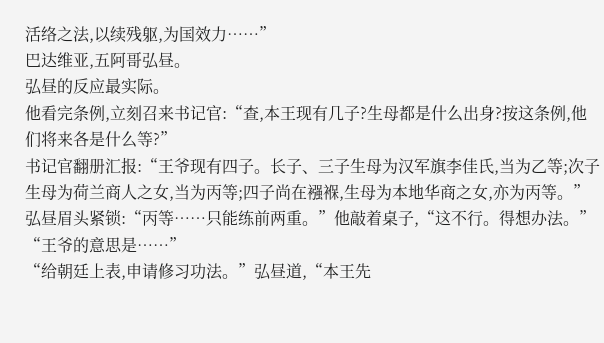活络之法,以续残躯,为国效力……”
巴达维亚,五阿哥弘昼。
弘昼的反应最实际。
他看完条例,立刻召来书记官:“查,本王现有几子?生母都是什么出身?按这条例,他们将来各是什么等?”
书记官翻册汇报:“王爷现有四子。长子、三子生母为汉军旗李佳氏,当为乙等;次子生母为荷兰商人之女,当为丙等;四子尚在襁褓,生母为本地华商之女,亦为丙等。”
弘昼眉头紧锁:“丙等……只能练前两重。”他敲着桌子,“这不行。得想办法。”
“王爷的意思是……”
“给朝廷上表,申请修习功法。”弘昼道,“本王先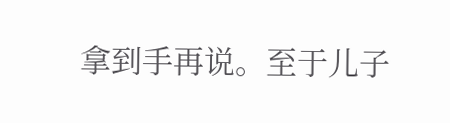拿到手再说。至于儿子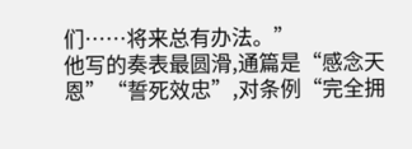们……将来总有办法。”
他写的奏表最圆滑,通篇是“感念天恩”“誓死效忠”,对条例“完全拥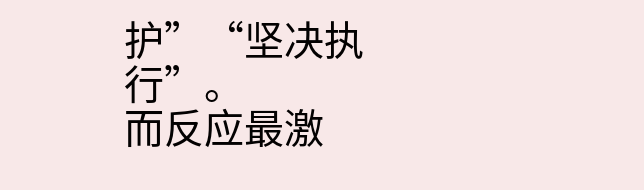护”“坚决执行”。
而反应最激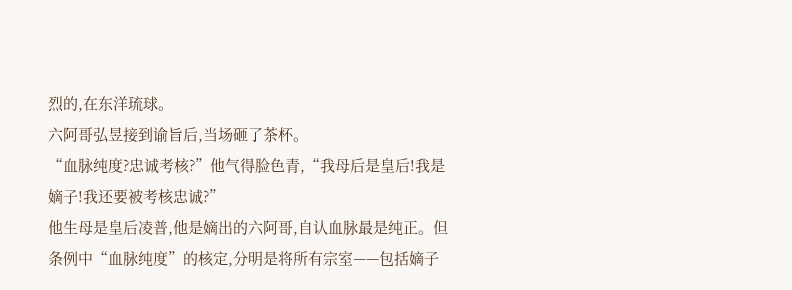烈的,在东洋琉球。
六阿哥弘昱接到谕旨后,当场砸了茶杯。
“血脉纯度?忠诚考核?”他气得脸色青,“我母后是皇后!我是嫡子!我还要被考核忠诚?”
他生母是皇后凌普,他是嫡出的六阿哥,自认血脉最是纯正。但条例中“血脉纯度”的核定,分明是将所有宗室——包括嫡子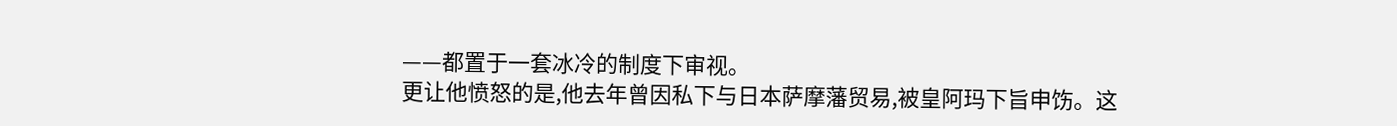——都置于一套冰冷的制度下审视。
更让他愤怒的是,他去年曾因私下与日本萨摩藩贸易,被皇阿玛下旨申饬。这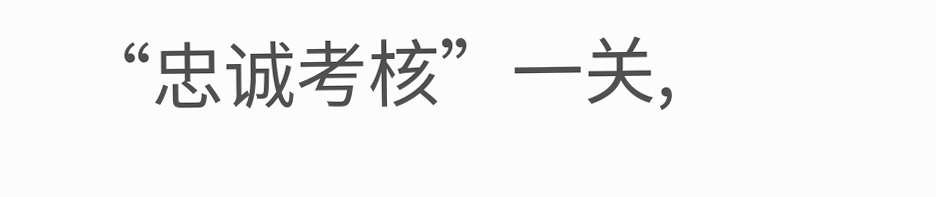“忠诚考核”一关,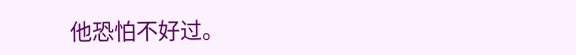他恐怕不好过。